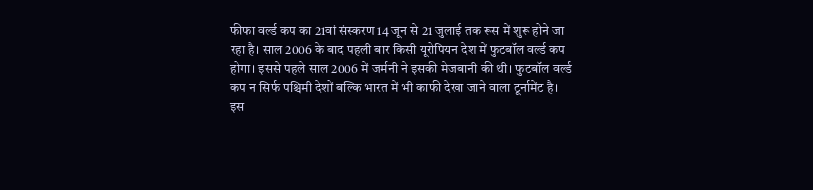फीफा वर्ल्ड कप का 21वां संस्करण 14 जून से 21 जुलाई तक रूस में शुरू होने जा रहा है। साल 2006 के बाद पहली बार किसी यूरोपियन देश में फुटबॉल वर्ल्ड कप होगा। इससे पहले साल 2006 में जर्मनी ने इसकी मेजबानी की थी। फुटबॉल वर्ल्ड कप न सिर्फ पश्चिमी देशों बल्कि भारत में भी काफी देखा जाने वाला टूर्नामेंट है।
इस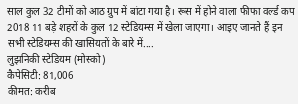साल कुल 32 टीमों को आठ ग्रुप में बांटा गया है। रूस में होने वाला फीफा वर्ल्ड कप 2018 11 बड़े शहरों के कुल 12 स्टेडियम्स में खेला जाएगा। आइए जानते हैं इन सभी स्टेडियम्स की खासियतों के बारे में....
लुझनिकी स्टेडियम (मोस्को)
कैपेसिटी: 81,006
कीमत: करीब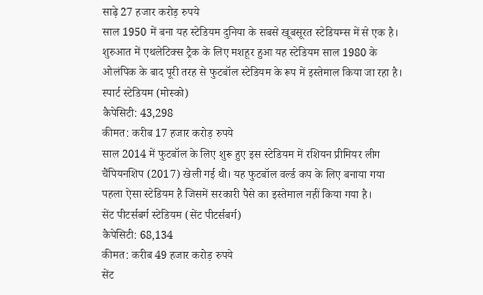साढ़े 27 हजार करोड़ रुपये
साल 1950 में बना यह स्टेडियम दुनिया के सबसे खूबसूरत स्टेडियम्स में से एक है। शुरुआत में एथलेटिक्स ट्रैक के लिए मशहूर हुआ यह स्टेडियम साल 1980 के ओलंपिक के बाद पूरी तरह से फुटबॉल स्टेडियम के रूप में इस्तेमाल किया जा रहा है।
स्पार्ट स्टेडियम (मोस्को)
कैपेसिटी: 43,298
कीमत: करीब 17 हजार करोड़ रुपये
साल 2014 में फुटबॉल के लिए शुरू हुए इस स्टेडियम में रशियन प्रीमियर लीग चैंपियनशिप (2017) खेली गई थी। यह फुटबॉल वर्ल्ड कप के लिए बनाया गया पहला ऐसा स्टेडियम है जिसमें सरकारी पैसे का इस्तेमाल नहीं किया गया है।
सेंट पीटर्सबर्ग स्टेडियम (सेंट पीटर्सबर्ग)
कैपेसिटी: 68,134
कीमत: करीब 49 हजार करोड़ रुपये
सेंट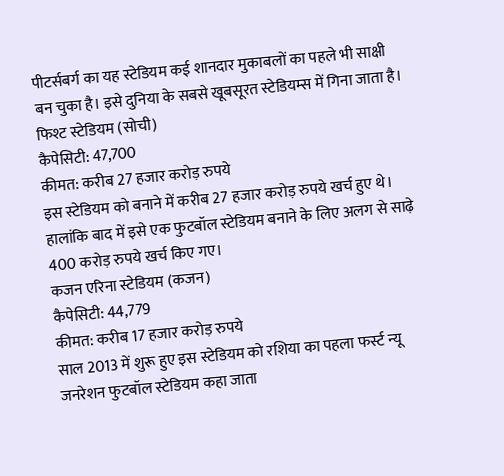पीटर्सबर्ग का यह स्टेडियम कई शानदार मुकाबलों का पहले भी साक्षी बन चुका है। इसे दुनिया के सबसे खूबसूरत स्टेडियम्स में गिना जाता है।
फिश्ट स्टेडियम (सोची)
कैपेसिटी: 47,700
कीमत: करीब 27 हजार करोड़ रुपये
इस स्टेडियम को बनाने में करीब 27 हजार करोड़ रुपये खर्च हुए थे। हालांकि बाद में इसे एक फुटबॉल स्टेडियम बनाने के लिए अलग से साढ़े 400 करोड़ रुपये खर्च किए गए।
कजन एरिना स्टेडियम (कजन)
कैपेसिटी: 44,779
कीमत: करीब 17 हजार करोड़ रुपये
साल 2013 में शुरू हुए इस स्टेडियम को रशिया का पहला फर्स्ट न्यू जनरेशन फुटबॉल स्टेडियम कहा जाता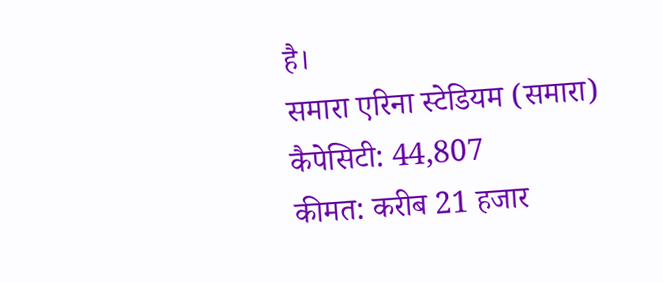है।
समारा एरिना स्टेडियम (समारा)
कैपेसिटी: 44,807
कीमत: करीब 21 हजार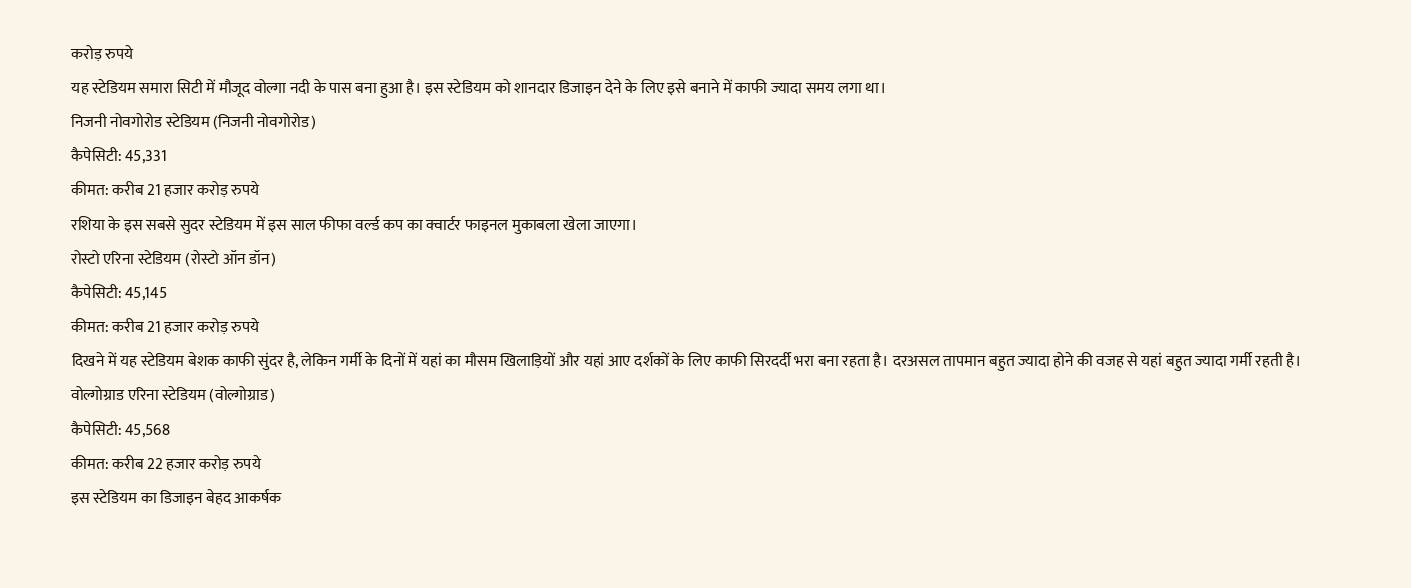करोड़ रुपये
यह स्टेडियम समारा सिटी में मौजूद वोल्गा नदी के पास बना हुआ है। इस स्टेडियम को शानदार डिजाइन देने के लिए इसे बनाने में काफी ज्यादा समय लगा था।
निजनी नोवगोरोड स्टेडियम (निजनी नोवगोरोड)
कैपेसिटी: 45,331
कीमत: करीब 21 हजार करोड़ रुपये
रशिया के इस सबसे सुदर स्टेडियम में इस साल फीफा वर्ल्ड कप का क्वार्टर फाइनल मुकाबला खेला जाएगा।
रोस्टो एरिना स्टेडियम (रोस्टो ऑन डॉन)
कैपेसिटी: 45,145
कीमत: करीब 21 हजार करोड़ रुपये
दिखने में यह स्टेडियम बेशक काफी सुंदर है, लेकिन गर्मी के दिनों में यहां का मौसम खिलाड़ियों और यहां आए दर्शकों के लिए काफी सिरदर्दी भरा बना रहता है। दरअसल तापमान बहुत ज्यादा होने की वजह से यहां बहुत ज्यादा गर्मी रहती है।
वोल्गोग्राड एरिना स्टेडियम (वोल्गोग्राड)
कैपेसिटी: 45,568
कीमत: करीब 22 हजार करोड़ रुपये
इस स्टेडियम का डिजाइन बेहद आकर्षक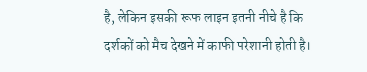है, लेकिन इसकी रूफ लाइन इतनी नीचे है कि दर्शकों को मैच देखने में काफी परेशानी होती है।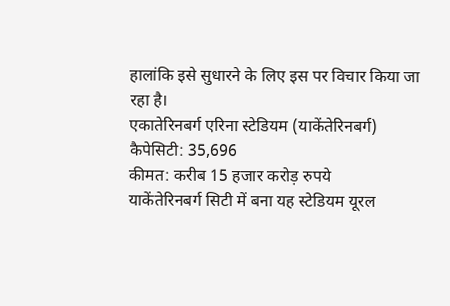हालांकि इसे सुधारने के लिए इस पर विचार किया जा रहा है।
एकातेरिनबर्ग एरिना स्टेडियम (याकेंतेरिनबर्ग)
कैपेसिटी: 35,696
कीमत: करीब 15 हजार करोड़ रुपये
याकेंतेरिनबर्ग सिटी में बना यह स्टेडियम यूरल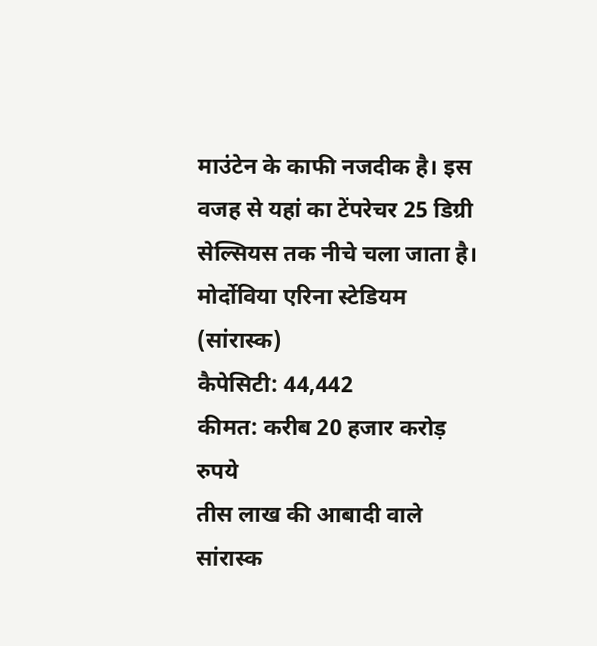माउंटेन के काफी नजदीक है। इस वजह से यहां का टेंपरेचर 25 डिग्री सेल्सियस तक नीचे चला जाता है।
मोर्दोविया एरिना स्टेडियम (सांरास्क)
कैपेसिटी: 44,442
कीमत: करीब 20 हजार करोड़ रुपये
तीस लाख की आबादी वाले सांरास्क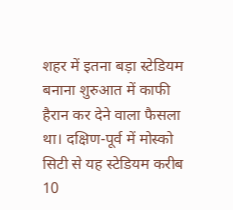शहर में इतना बड़ा स्टेडियम बनाना शुरुआत में काफी हैरान कर देने वाला फैसला था। दक्षिण-पूर्व में मोस्को सिटी से यह स्टेडियम करीब 10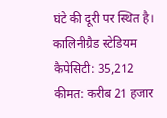घंटे की दूरी पर स्थित है।
कालिनीग्रैड स्टेडियम
कैपेसिटी: 35,212
कीमत: करीब 21 हजार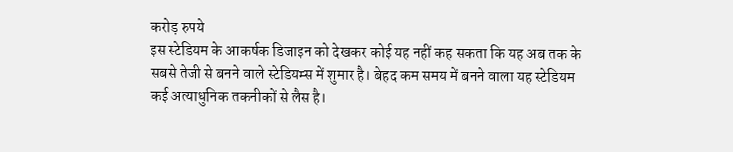करोड़ रुपये
इस स्टेडियम के आकर्षक डिजाइन को देखकर कोई यह नहीं कह सकता कि यह अब तक के सबसे तेजी से बनने वाले स्टेडियम्स में शुमार है। बेहद कम समय में बनने वाला यह स्टेडियम कई अत्याधुनिक तकनीकों से लैस है।